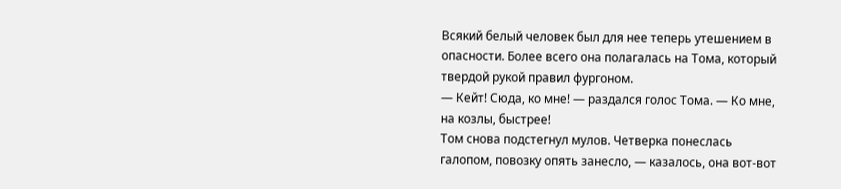Всякий белый человек был для нее теперь утешением в опасности. Более всего она полагалась на Тома, который твердой рукой правил фургоном.
— Кейт! Сюда, ко мне! — раздался голос Тома. — Ко мне, на козлы, быстрее!
Том снова подстегнул мулов. Четверка понеслась галопом, повозку опять занесло, — казалось, она вот-вот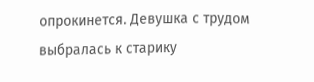опрокинется. Девушка с трудом выбралась к старику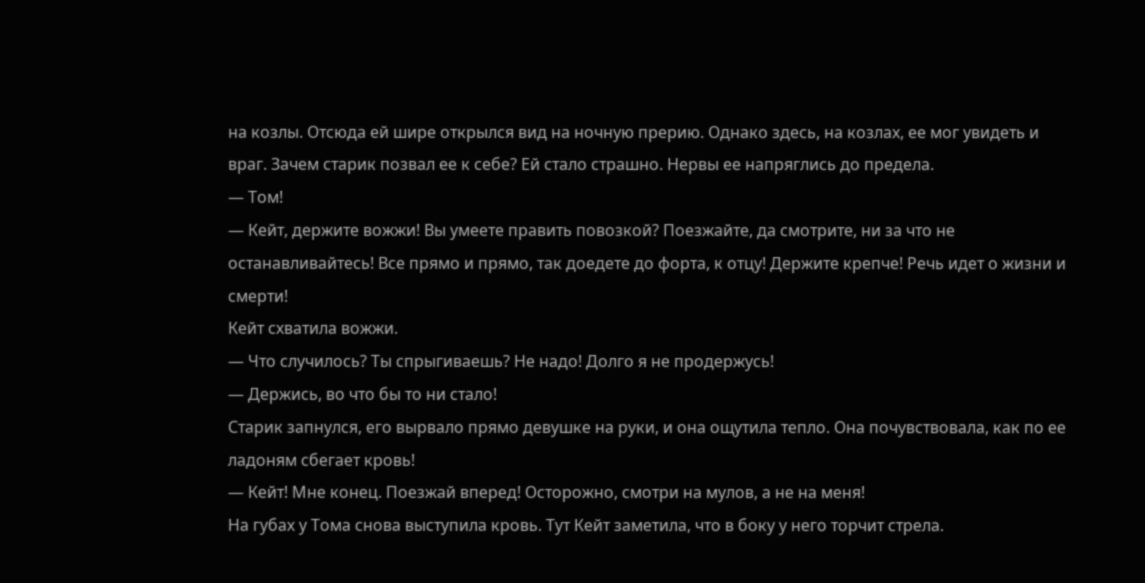на козлы. Отсюда ей шире открылся вид на ночную прерию. Однако здесь, на козлах, ее мог увидеть и враг. Зачем старик позвал ее к себе? Ей стало страшно. Нервы ее напряглись до предела.
— Том!
— Кейт, держите вожжи! Вы умеете править повозкой? Поезжайте, да смотрите, ни за что не останавливайтесь! Все прямо и прямо, так доедете до форта, к отцу! Держите крепче! Речь идет о жизни и смерти!
Кейт схватила вожжи.
— Что случилось? Ты спрыгиваешь? Не надо! Долго я не продержусь!
— Держись, во что бы то ни стало!
Старик запнулся, его вырвало прямо девушке на руки, и она ощутила тепло. Она почувствовала, как по ее ладоням сбегает кровь!
— Кейт! Мне конец. Поезжай вперед! Осторожно, смотри на мулов, а не на меня!
На губах у Тома снова выступила кровь. Тут Кейт заметила, что в боку у него торчит стрела.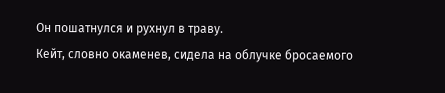Он пошатнулся и рухнул в траву.
Кейт, словно окаменев, сидела на облучке бросаемого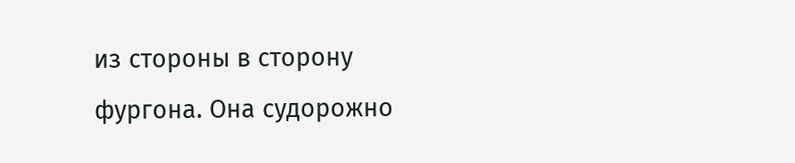из стороны в сторону фургона. Она судорожно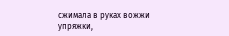сжимала в руках вожжи упряжки,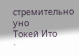стремительно уно
Токей Ито
·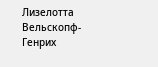Лизелотта Вельскопф-Генрих